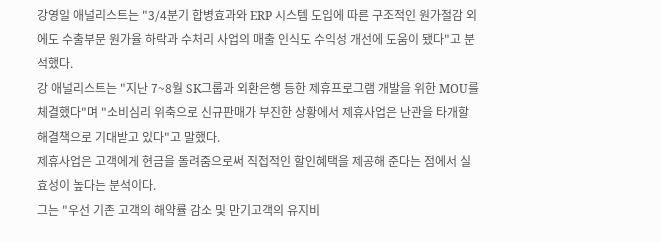강영일 애널리스트는 "3/4분기 합병효과와 ERP 시스템 도입에 따른 구조적인 원가절감 외에도 수출부문 원가율 하락과 수처리 사업의 매출 인식도 수익성 개선에 도움이 됐다"고 분석했다.
강 애널리스트는 "지난 7~8월 SK그룹과 외환은행 등한 제휴프로그램 개발을 위한 MOU를 체결했다"며 "소비심리 위축으로 신규판매가 부진한 상황에서 제휴사업은 난관을 타개할 해결책으로 기대받고 있다"고 말했다.
제휴사업은 고객에게 현금을 돌려줌으로써 직접적인 할인혜택을 제공해 준다는 점에서 실효성이 높다는 분석이다.
그는 "우선 기존 고객의 해약률 감소 및 만기고객의 유지비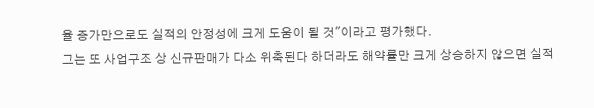율 증가만으로도 실적의 안정성에 크게 도움이 될 것"이라고 평가했다.
그는 또 사업구조 상 신규판매가 다소 위축된다 하더라도 해약률만 크게 상승하지 않으면 실적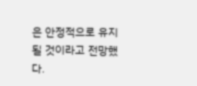은 안정적으로 유지될 것이라고 전망했다.